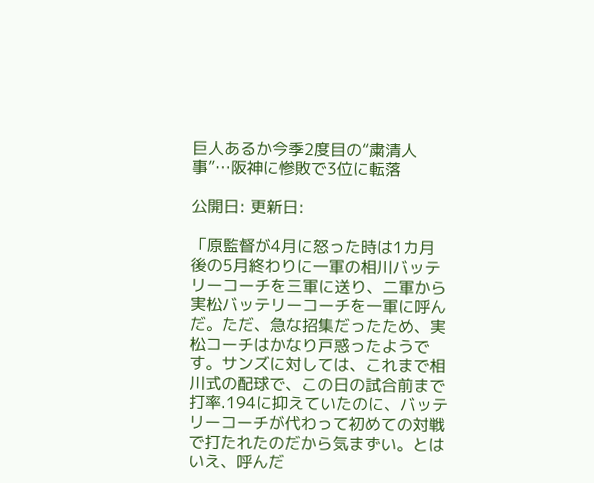巨人あるか今季2度目の“粛清人事”…阪神に惨敗で3位に転落

公開日: 更新日:

「原監督が4月に怒った時は1カ月後の5月終わりに一軍の相川バッテリーコーチを三軍に送り、二軍から実松バッテリーコーチを一軍に呼んだ。ただ、急な招集だったため、実松コーチはかなり戸惑ったようです。サンズに対しては、これまで相川式の配球で、この日の試合前まで打率.194に抑えていたのに、バッテリーコーチが代わって初めての対戦で打たれたのだから気まずい。とはいえ、呼んだ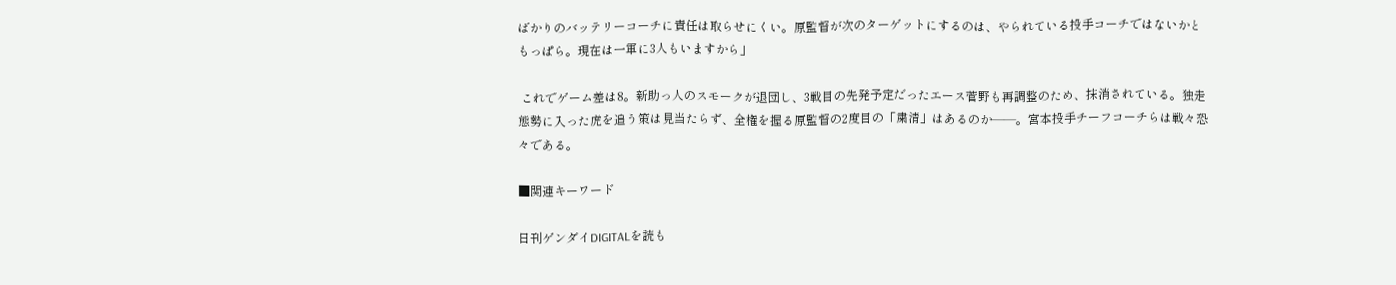ばかりのバッテリーコーチに責任は取らせにくい。原監督が次のターゲットにするのは、やられている投手コーチではないかともっぱら。現在は一軍に3人もいますから」

 これでゲーム差は8。新助っ人のスモークが退団し、3戦目の先発予定だったエース菅野も再調整のため、抹消されている。独走態勢に入った虎を追う策は見当たらず、全権を握る原監督の2度目の「粛清」はあるのか――。宮本投手チーフコーチらは戦々恐々である。

■関連キーワード

日刊ゲンダイDIGITALを読も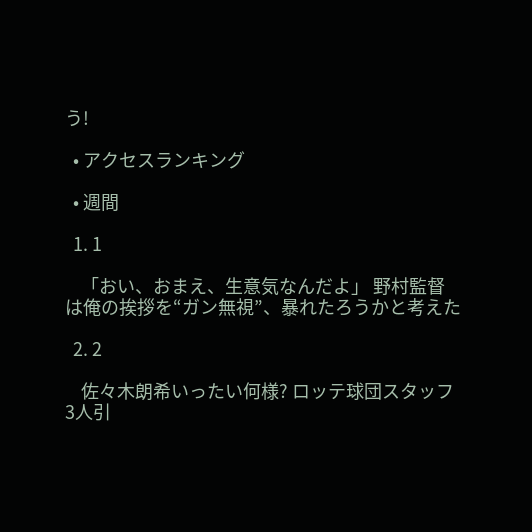う!

  • アクセスランキング

  • 週間

  1. 1

    「おい、おまえ、生意気なんだよ」 野村監督は俺の挨拶を“ガン無視”、暴れたろうかと考えた

  2. 2

    佐々木朗希いったい何様? ロッテ球団スタッフ3人引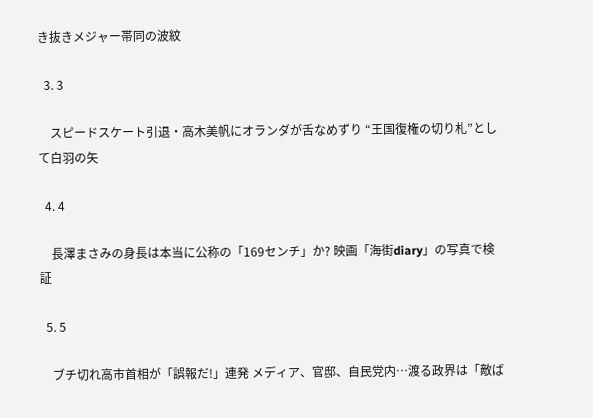き抜きメジャー帯同の波紋

  3. 3

    スピードスケート引退・高木美帆にオランダが舌なめずり “王国復権の切り札”として白羽の矢

  4. 4

    長澤まさみの身長は本当に公称の「169センチ」か? 映画「海街diary」の写真で検証

  5. 5

    ブチ切れ高市首相が「誤報だ!」連発 メディア、官邸、自民党内…渡る政界は「敵ば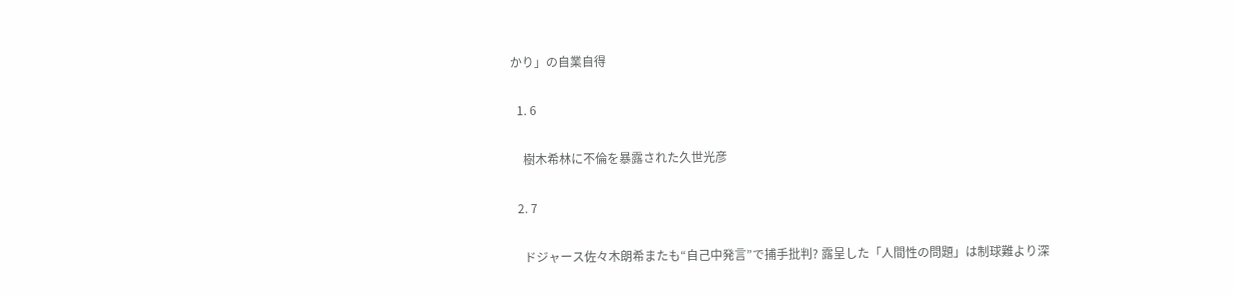かり」の自業自得

  1. 6

    樹木希林に不倫を暴露された久世光彦

  2. 7

    ドジャース佐々木朗希またも“自己中発言”で捕手批判? 露呈した「人間性の問題」は制球難より深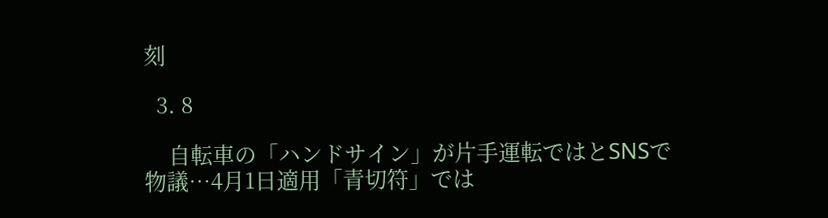刻

  3. 8

    自転車の「ハンドサイン」が片手運転ではとSNSで物議…4月1日適用「青切符」では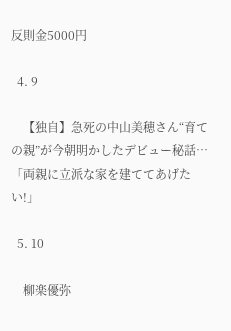反則金5000円

  4. 9

    【独自】急死の中山美穂さん“育ての親”が今朝明かしたデビュー秘話…「両親に立派な家を建ててあげたい!」

  5. 10

    柳楽優弥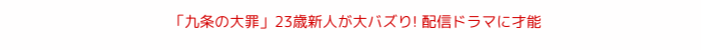「九条の大罪」23歳新人が大バズり! 配信ドラマに才能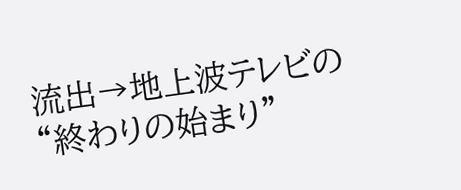流出→地上波テレビの“終わりの始まり”